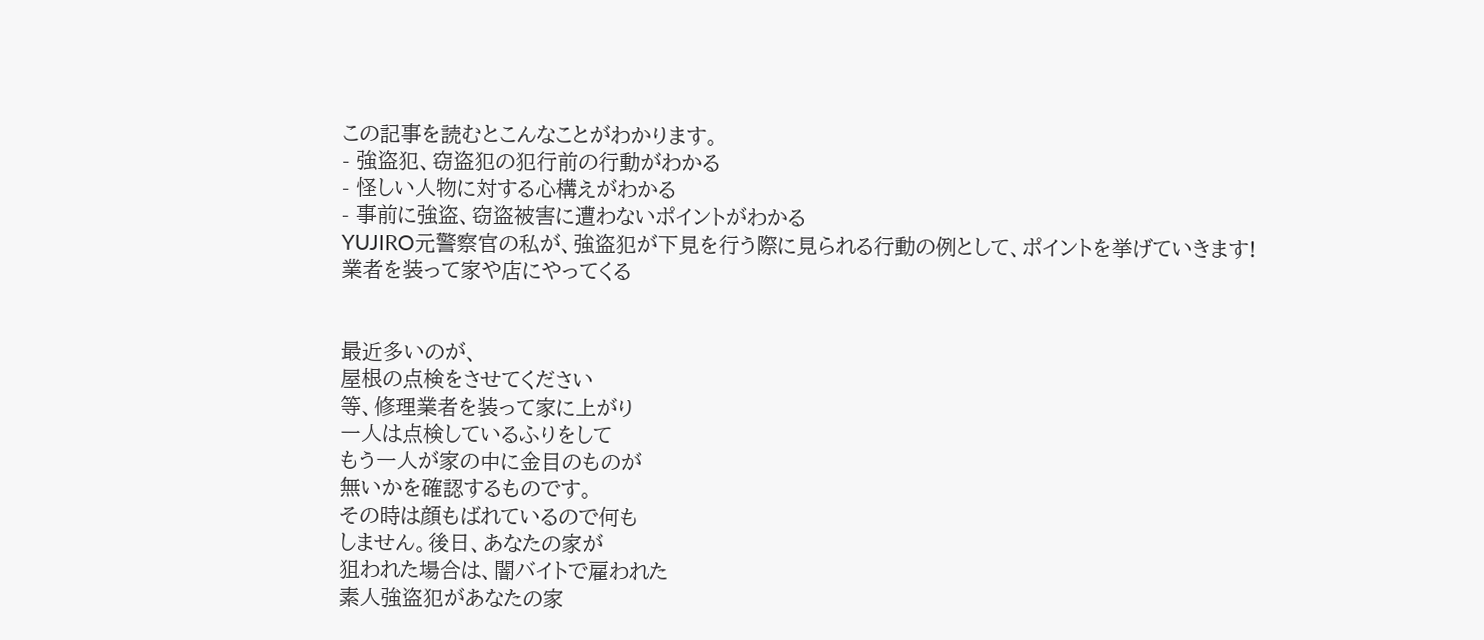この記事を読むとこんなことがわかります。
- 強盗犯、窃盗犯の犯行前の行動がわかる
- 怪しい人物に対する心構えがわかる
- 事前に強盗、窃盗被害に遭わないポイントがわかる
YUJIRO元警察官の私が、強盗犯が下見を行う際に見られる行動の例として、ポイントを挙げていきます!
業者を装って家や店にやってくる


最近多いのが、
屋根の点検をさせてください
等、修理業者を装って家に上がり
一人は点検しているふりをして
もう一人が家の中に金目のものが
無いかを確認するものです。
その時は顔もばれているので何も
しません。後日、あなたの家が
狙われた場合は、闇バイトで雇われた
素人強盗犯があなたの家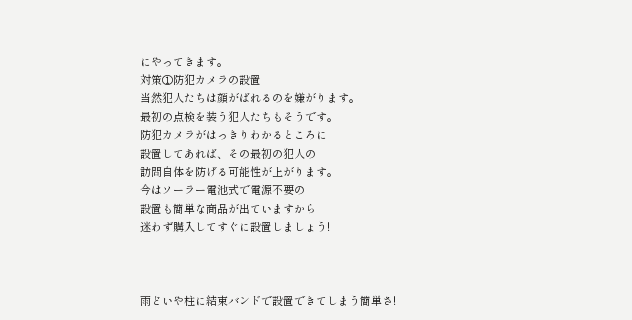にやってきます。
対策①防犯カメラの設置
当然犯人たちは顔がばれるのを嫌がります。
最初の点検を装う犯人たちもそうです。
防犯カメラがはっきりわかるところに
設置してあれば、その最初の犯人の
訪問自体を防げる可能性が上がります。
今はソーラー電池式で電源不要の
設置も簡単な商品が出ていますから
迷わず購入してすぐに設置しましょう!



雨どいや柱に結束バンドで設置できてしまう簡単さ!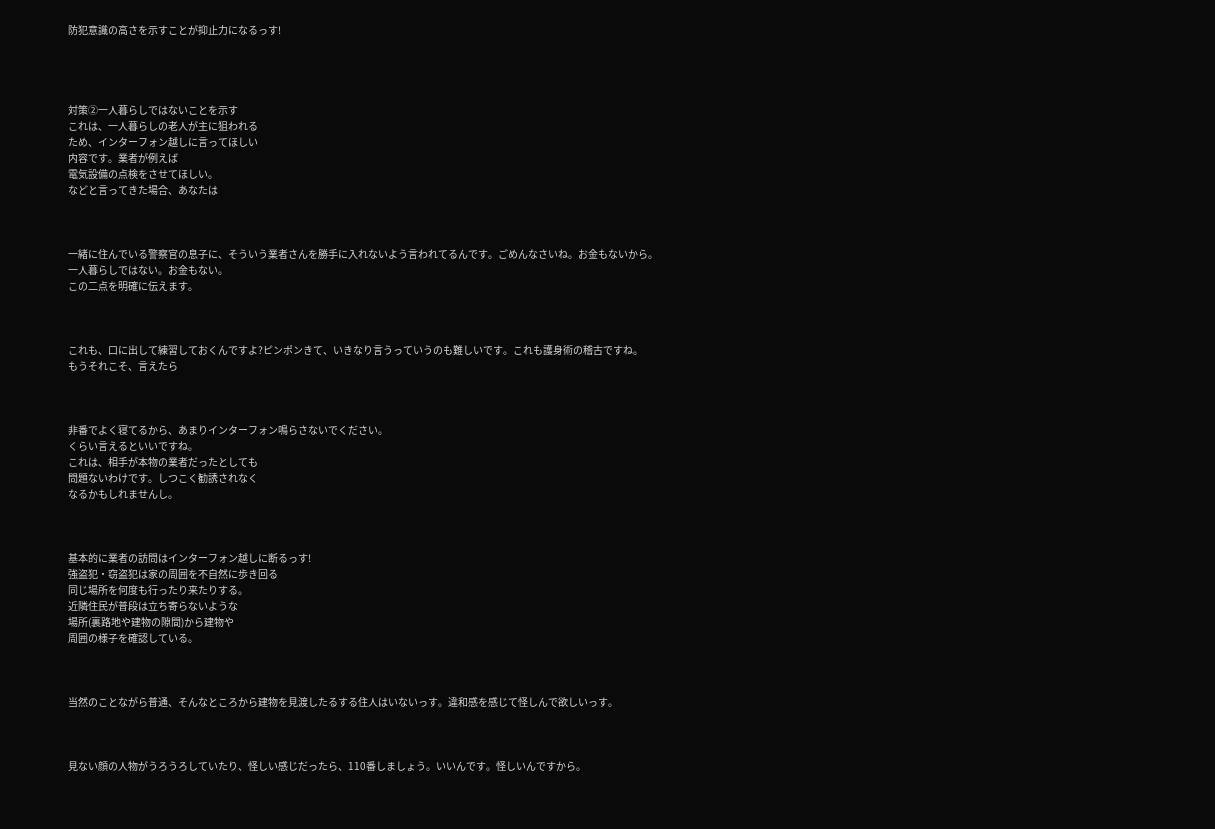防犯意識の高さを示すことが抑止力になるっす!




対策②一人暮らしではないことを示す
これは、一人暮らしの老人が主に狙われる
ため、インターフォン越しに言ってほしい
内容です。業者が例えば
電気設備の点検をさせてほしい。
などと言ってきた場合、あなたは



一緒に住んでいる警察官の息子に、そういう業者さんを勝手に入れないよう言われてるんです。ごめんなさいね。お金もないから。
一人暮らしではない。お金もない。
この二点を明確に伝えます。



これも、口に出して練習しておくんですよ?ピンポンきて、いきなり言うっていうのも難しいです。これも護身術の稽古ですね。
もうそれこそ、言えたら



非番でよく寝てるから、あまりインターフォン鳴らさないでください。
くらい言えるといいですね。
これは、相手が本物の業者だったとしても
問題ないわけです。しつこく勧誘されなく
なるかもしれませんし。



基本的に業者の訪問はインターフォン越しに断るっす!
強盗犯・窃盗犯は家の周囲を不自然に歩き回る
同じ場所を何度も行ったり来たりする。
近隣住民が普段は立ち寄らないような
場所(裏路地や建物の隙間)から建物や
周囲の様子を確認している。



当然のことながら普通、そんなところから建物を見渡したるする住人はいないっす。違和感を感じて怪しんで欲しいっす。



見ない顔の人物がうろうろしていたり、怪しい感じだったら、110番しましょう。いいんです。怪しいんですから。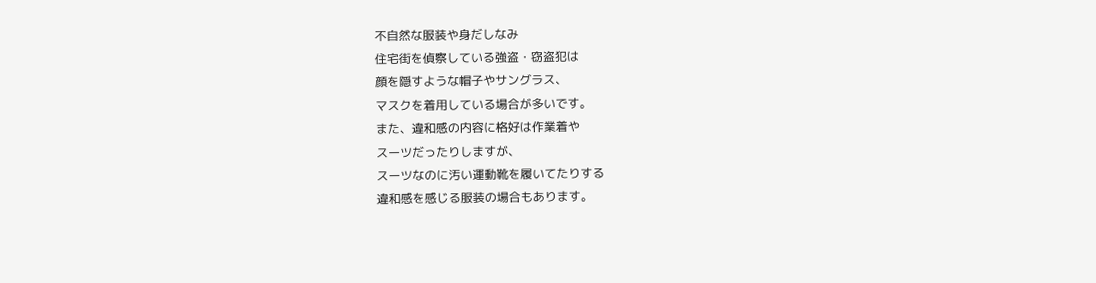不自然な服装や身だしなみ
住宅街を偵察している強盗・窃盗犯は
顔を隠すような帽子やサングラス、
マスクを着用している場合が多いです。
また、違和感の内容に格好は作業着や
スーツだったりしますが、
スーツなのに汚い運動靴を履いてたりする
違和感を感じる服装の場合もあります。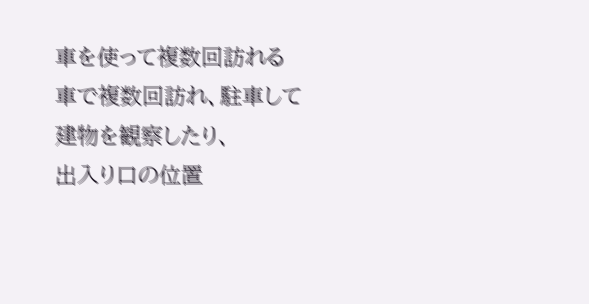車を使って複数回訪れる
車で複数回訪れ、駐車して建物を観察したり、
出入り口の位置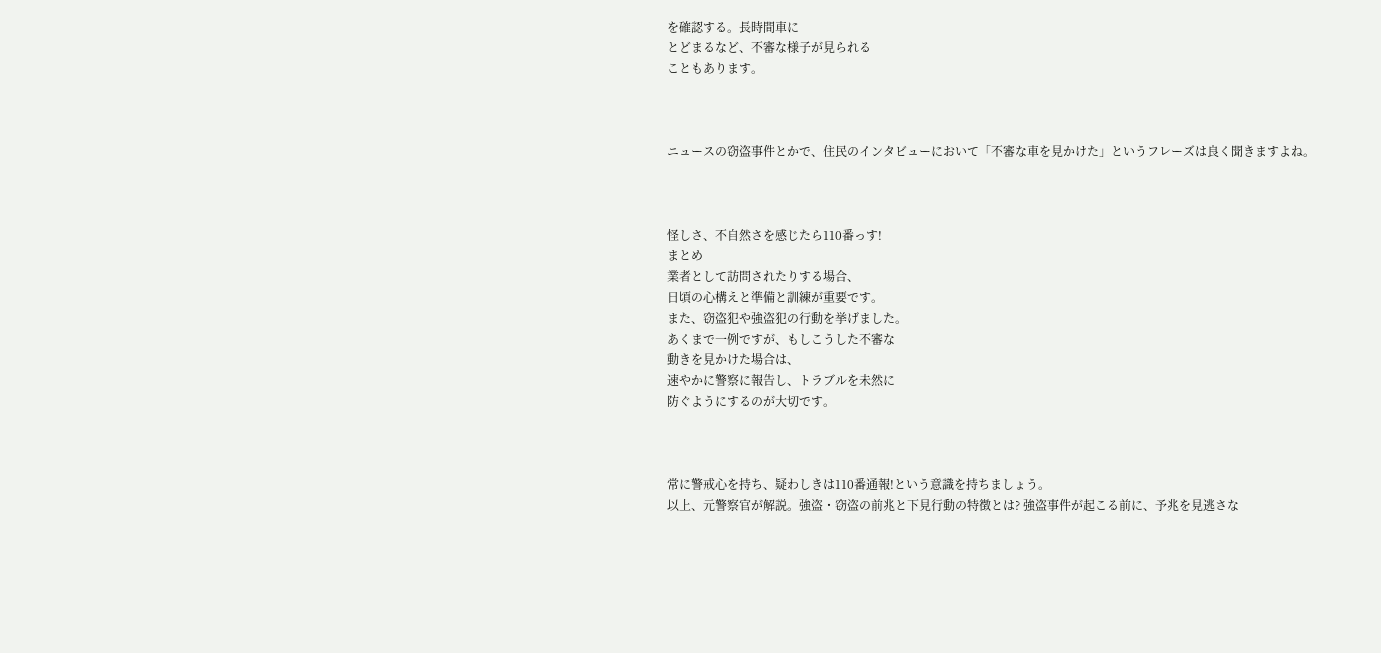を確認する。長時間車に
とどまるなど、不審な様子が見られる
こともあります。



ニュースの窃盗事件とかで、住民のインタビューにおいて「不審な車を見かけた」というフレーズは良く聞きますよね。



怪しさ、不自然さを感じたら110番っす!
まとめ
業者として訪問されたりする場合、
日頃の心構えと準備と訓練が重要です。
また、窃盗犯や強盗犯の行動を挙げました。
あくまで一例ですが、もしこうした不審な
動きを見かけた場合は、
速やかに警察に報告し、トラブルを未然に
防ぐようにするのが大切です。



常に警戒心を持ち、疑わしきは110番通報!という意識を持ちましょう。
以上、元警察官が解説。強盗・窃盗の前兆と下見行動の特徴とは? 強盗事件が起こる前に、予兆を見逃さな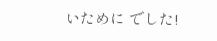いために でした!